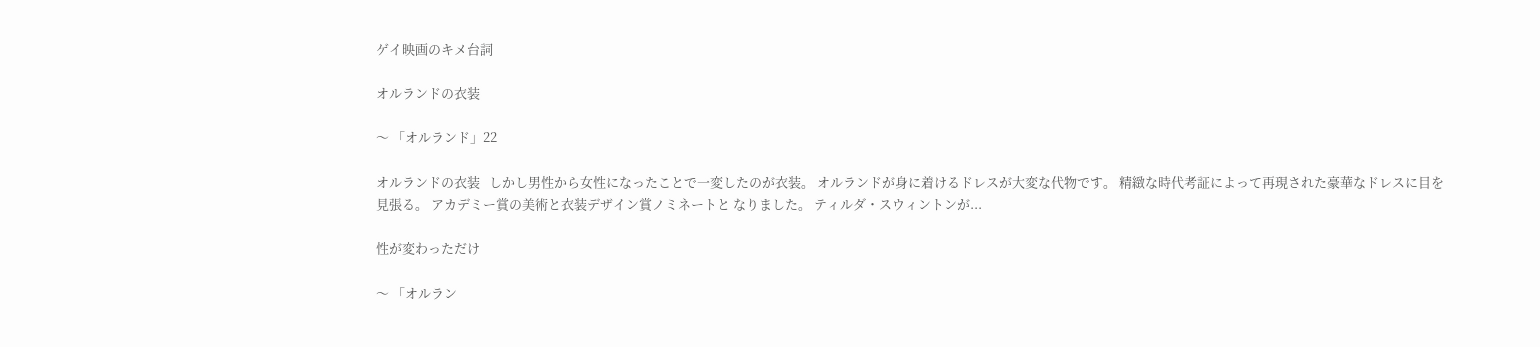ゲイ映画のキメ台詞

オルランドの衣装

〜 「オルランド」22

オルランドの衣装   しかし男性から女性になったことで一変したのが衣装。 オルランドが身に着けるドレスが大変な代物です。 精緻な時代考証によって再現された豪華なドレスに目を見張る。 アカデミー賞の美術と衣装デザイン賞ノミネートと なりました。 ティルダ・スウィントンが...

性が変わっただけ

〜 「オルラン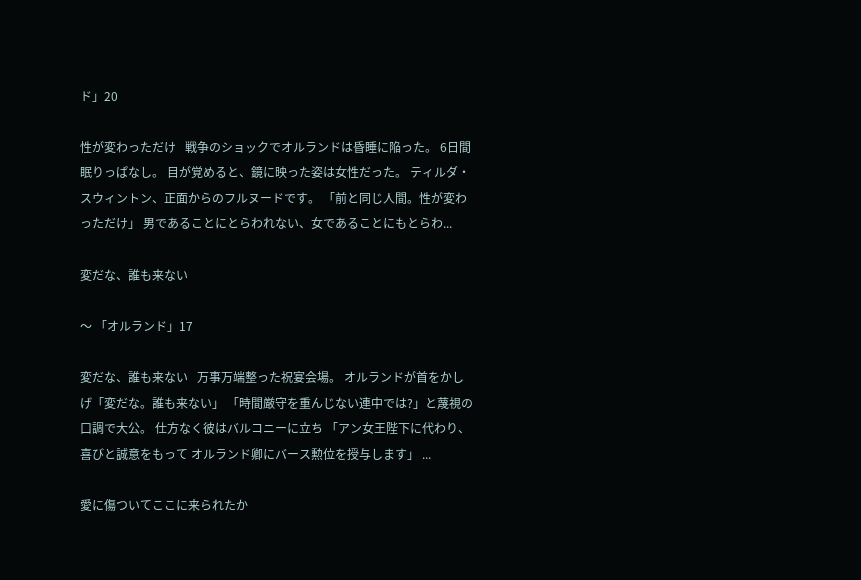ド」20

性が変わっただけ   戦争のショックでオルランドは昏睡に陥った。 6日間眠りっぱなし。 目が覚めると、鏡に映った姿は女性だった。 ティルダ・スウィントン、正面からのフルヌードです。 「前と同じ人間。性が変わっただけ」 男であることにとらわれない、女であることにもとらわ...

変だな、誰も来ない

〜 「オルランド」17

変だな、誰も来ない   万事万端整った祝宴会場。 オルランドが首をかしげ「変だな。誰も来ない」 「時間厳守を重んじない連中では?」と蔑視の口調で大公。 仕方なく彼はバルコニーに立ち 「アン女王陛下に代わり、喜びと誠意をもって オルランド卿にバース勲位を授与します」 ...

愛に傷ついてここに来られたか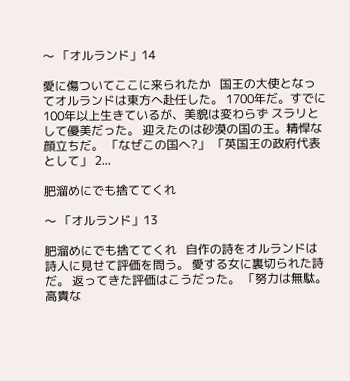〜 「オルランド」14

愛に傷ついてここに来られたか   国王の大使となってオルランドは東方へ赴任した。 1700年だ。すでに100年以上生きているが、美貌は変わらず スラリとして優美だった。 迎えたのは砂漠の国の王。精悍な顔立ちだ。 「なぜこの国へ?」 「英国王の政府代表として」 2...

肥溜めにでも捨ててくれ

〜 「オルランド」13

肥溜めにでも捨ててくれ   自作の詩をオルランドは詩人に見せて評価を問う。 愛する女に裏切られた詩だ。 返ってきた評価はこうだった。 「努力は無駄。高貴な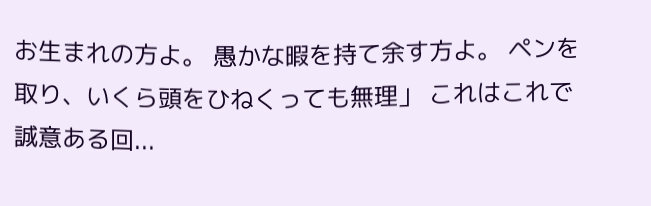お生まれの方よ。 愚かな暇を持て余す方よ。 ペンを取り、いくら頭をひねくっても無理」 これはこれで誠意ある回...